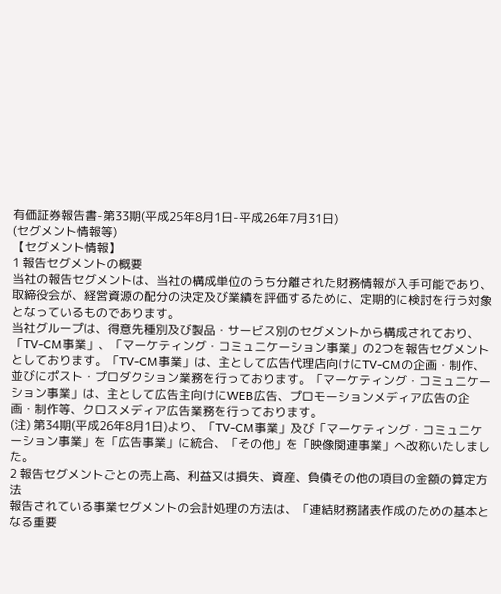有価証券報告書-第33期(平成25年8月1日-平成26年7月31日)
(セグメント情報等)
【セグメント情報】
1 報告セグメントの概要
当社の報告セグメントは、当社の構成単位のうち分離された財務情報が入手可能であり、取締役会が、経営資源の配分の決定及び業績を評価するために、定期的に検討を行う対象となっているものであります。
当社グループは、得意先種別及び製品・サービス別のセグメントから構成されており、「TV-CM事業」、「マーケティング・コミュニケーション事業」の2つを報告セグメントとしております。「TV-CM事業」は、主として広告代理店向けにTV-CMの企画・制作、並びにポスト・プロダクション業務を行っております。「マーケティング・コミュニケーション事業」は、主として広告主向けにWEB広告、プロモーションメディア広告の企画・制作等、クロスメディア広告業務を行っております。
(注) 第34期(平成26年8月1日)より、「TV-CM事業」及び「マーケティング・コミュニケーション事業」を「広告事業」に統合、「その他」を「映像関連事業」へ改称いたしました。
2 報告セグメントごとの売上高、利益又は損失、資産、負債その他の項目の金額の算定方法
報告されている事業セグメントの会計処理の方法は、「連結財務諸表作成のための基本となる重要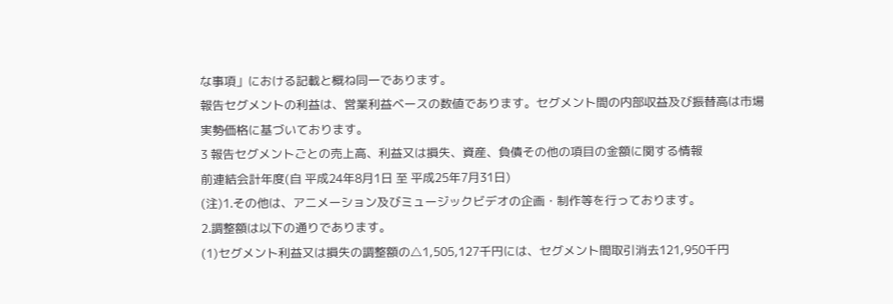な事項」における記載と概ね同一であります。
報告セグメントの利益は、営業利益ベースの数値であります。セグメント間の内部収益及び振替高は市場実勢価格に基づいております。
3 報告セグメントごとの売上高、利益又は損失、資産、負債その他の項目の金額に関する情報
前連結会計年度(自 平成24年8月1日 至 平成25年7月31日)
(注)1.その他は、アニメーション及びミュージックビデオの企画・制作等を行っております。
2.調整額は以下の通りであります。
(1)セグメント利益又は損失の調整額の△1,505,127千円には、セグメント間取引消去121,950千円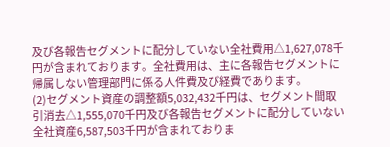及び各報告セグメントに配分していない全社費用△1,627,078千円が含まれております。全社費用は、主に各報告セグメントに帰属しない管理部門に係る人件費及び経費であります。
(2)セグメント資産の調整額5,032,432千円は、セグメント間取引消去△1,555,070千円及び各報告セグメントに配分していない全社資産6,587,503千円が含まれておりま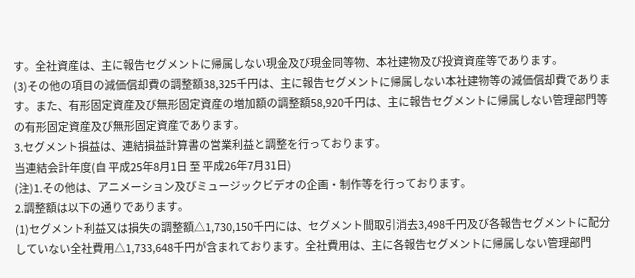す。全社資産は、主に報告セグメントに帰属しない現金及び現金同等物、本社建物及び投資資産等であります。
(3)その他の項目の減価償却費の調整額38,325千円は、主に報告セグメントに帰属しない本社建物等の減価償却費であります。また、有形固定資産及び無形固定資産の増加額の調整額58,920千円は、主に報告セグメントに帰属しない管理部門等の有形固定資産及び無形固定資産であります。
3.セグメント損益は、連結損益計算書の営業利益と調整を行っております。
当連結会計年度(自 平成25年8月1日 至 平成26年7月31日)
(注)1.その他は、アニメーション及びミュージックビデオの企画・制作等を行っております。
2.調整額は以下の通りであります。
(1)セグメント利益又は損失の調整額△1,730,150千円には、セグメント間取引消去3,498千円及び各報告セグメントに配分していない全社費用△1,733,648千円が含まれております。全社費用は、主に各報告セグメントに帰属しない管理部門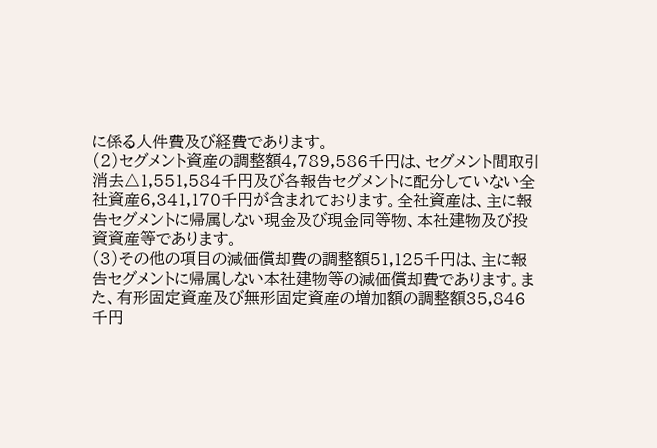に係る人件費及び経費であります。
(2)セグメント資産の調整額4,789,586千円は、セグメント間取引消去△1,551,584千円及び各報告セグメントに配分していない全社資産6,341,170千円が含まれております。全社資産は、主に報告セグメントに帰属しない現金及び現金同等物、本社建物及び投資資産等であります。
(3)その他の項目の減価償却費の調整額51,125千円は、主に報告セグメントに帰属しない本社建物等の減価償却費であります。また、有形固定資産及び無形固定資産の増加額の調整額35,846千円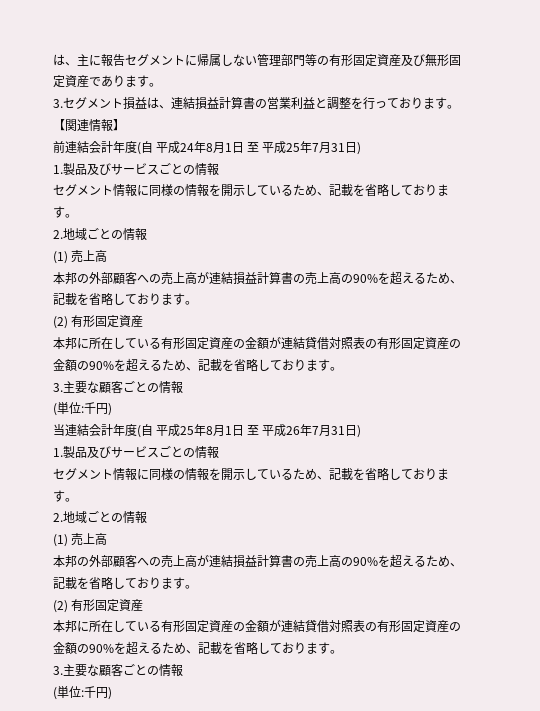は、主に報告セグメントに帰属しない管理部門等の有形固定資産及び無形固定資産であります。
3.セグメント損益は、連結損益計算書の営業利益と調整を行っております。
【関連情報】
前連結会計年度(自 平成24年8月1日 至 平成25年7月31日)
1.製品及びサービスごとの情報
セグメント情報に同様の情報を開示しているため、記載を省略しております。
2.地域ごとの情報
(1) 売上高
本邦の外部顧客への売上高が連結損益計算書の売上高の90%を超えるため、記載を省略しております。
(2) 有形固定資産
本邦に所在している有形固定資産の金額が連結貸借対照表の有形固定資産の金額の90%を超えるため、記載を省略しております。
3.主要な顧客ごとの情報
(単位:千円)
当連結会計年度(自 平成25年8月1日 至 平成26年7月31日)
1.製品及びサービスごとの情報
セグメント情報に同様の情報を開示しているため、記載を省略しております。
2.地域ごとの情報
(1) 売上高
本邦の外部顧客への売上高が連結損益計算書の売上高の90%を超えるため、記載を省略しております。
(2) 有形固定資産
本邦に所在している有形固定資産の金額が連結貸借対照表の有形固定資産の金額の90%を超えるため、記載を省略しております。
3.主要な顧客ごとの情報
(単位:千円)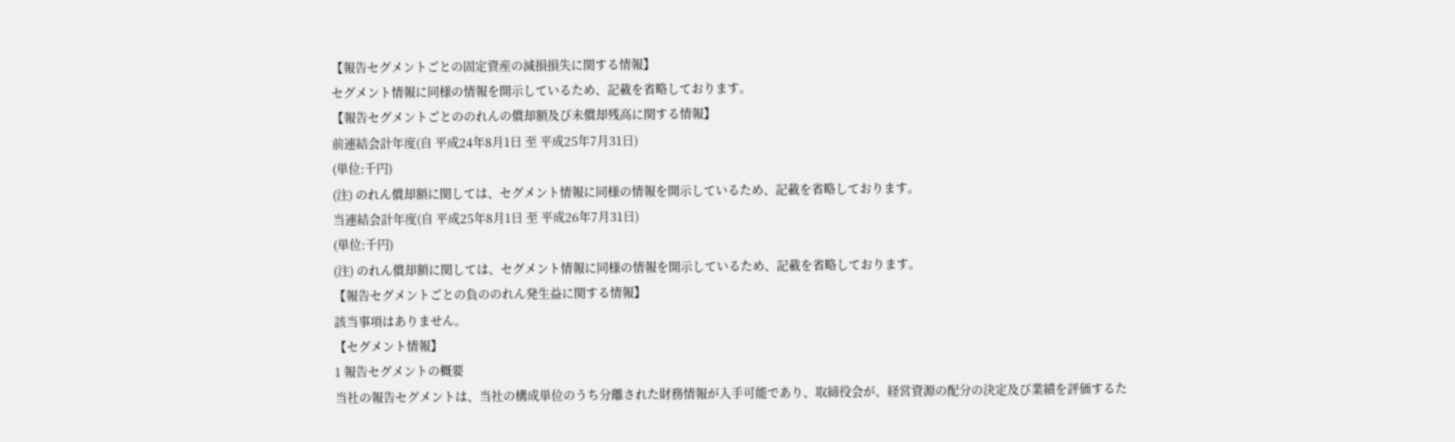【報告セグメントごとの固定資産の減損損失に関する情報】
セグメント情報に同様の情報を開示しているため、記載を省略しております。
【報告セグメントごとののれんの償却額及び未償却残高に関する情報】
前連結会計年度(自 平成24年8月1日 至 平成25年7月31日)
(単位:千円)
(注) のれん償却額に関しては、セグメント情報に同様の情報を開示しているため、記載を省略しております。
当連結会計年度(自 平成25年8月1日 至 平成26年7月31日)
(単位:千円)
(注) のれん償却額に関しては、セグメント情報に同様の情報を開示しているため、記載を省略しております。
【報告セグメントごとの負ののれん発生益に関する情報】
該当事項はありません。
【セグメント情報】
1 報告セグメントの概要
当社の報告セグメントは、当社の構成単位のうち分離された財務情報が入手可能であり、取締役会が、経営資源の配分の決定及び業績を評価するた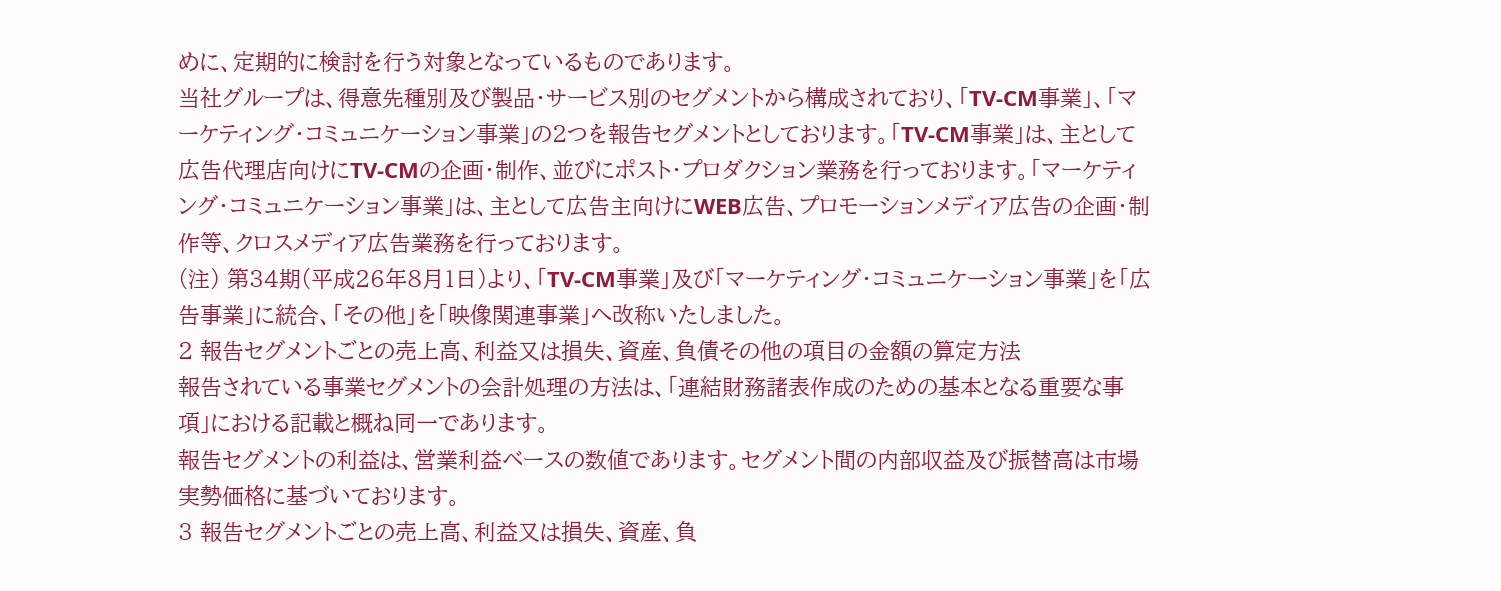めに、定期的に検討を行う対象となっているものであります。
当社グループは、得意先種別及び製品・サービス別のセグメントから構成されており、「TV-CM事業」、「マーケティング・コミュニケーション事業」の2つを報告セグメントとしております。「TV-CM事業」は、主として広告代理店向けにTV-CMの企画・制作、並びにポスト・プロダクション業務を行っております。「マーケティング・コミュニケーション事業」は、主として広告主向けにWEB広告、プロモーションメディア広告の企画・制作等、クロスメディア広告業務を行っております。
(注) 第34期(平成26年8月1日)より、「TV-CM事業」及び「マーケティング・コミュニケーション事業」を「広告事業」に統合、「その他」を「映像関連事業」へ改称いたしました。
2 報告セグメントごとの売上高、利益又は損失、資産、負債その他の項目の金額の算定方法
報告されている事業セグメントの会計処理の方法は、「連結財務諸表作成のための基本となる重要な事項」における記載と概ね同一であります。
報告セグメントの利益は、営業利益ベースの数値であります。セグメント間の内部収益及び振替高は市場実勢価格に基づいております。
3 報告セグメントごとの売上高、利益又は損失、資産、負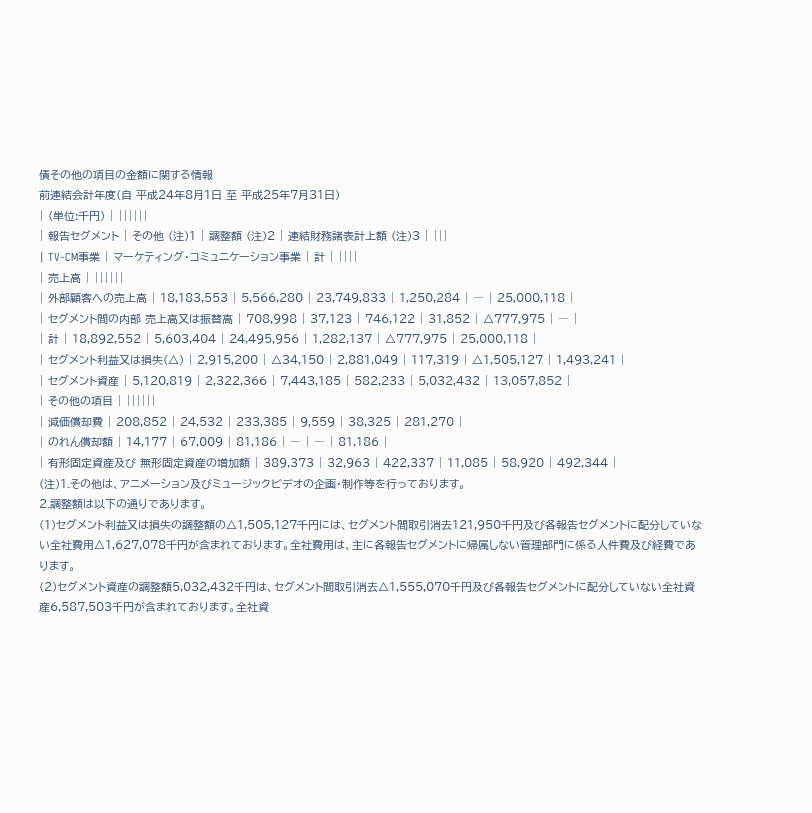債その他の項目の金額に関する情報
前連結会計年度(自 平成24年8月1日 至 平成25年7月31日)
| (単位:千円) | ||||||
| 報告セグメント | その他 (注)1 | 調整額 (注)2 | 連結財務諸表計上額 (注)3 | |||
| TV-CM事業 | マーケティング・コミュニケーション事業 | 計 | ||||
| 売上高 | ||||||
| 外部顧客への売上高 | 18,183,553 | 5,566,280 | 23,749,833 | 1,250,284 | ― | 25,000,118 |
| セグメント間の内部 売上高又は振替高 | 708,998 | 37,123 | 746,122 | 31,852 | △777,975 | ― |
| 計 | 18,892,552 | 5,603,404 | 24,495,956 | 1,282,137 | △777,975 | 25,000,118 |
| セグメント利益又は損失(△) | 2,915,200 | △34,150 | 2,881,049 | 117,319 | △1,505,127 | 1,493,241 |
| セグメント資産 | 5,120,819 | 2,322,366 | 7,443,185 | 582,233 | 5,032,432 | 13,057,852 |
| その他の項目 | ||||||
| 減価償却費 | 208,852 | 24,532 | 233,385 | 9,559 | 38,325 | 281,270 |
| のれん償却額 | 14,177 | 67,009 | 81,186 | ― | ― | 81,186 |
| 有形固定資産及び 無形固定資産の増加額 | 389,373 | 32,963 | 422,337 | 11,085 | 58,920 | 492,344 |
(注)1.その他は、アニメーション及びミュージックビデオの企画・制作等を行っております。
2.調整額は以下の通りであります。
(1)セグメント利益又は損失の調整額の△1,505,127千円には、セグメント間取引消去121,950千円及び各報告セグメントに配分していない全社費用△1,627,078千円が含まれております。全社費用は、主に各報告セグメントに帰属しない管理部門に係る人件費及び経費であります。
(2)セグメント資産の調整額5,032,432千円は、セグメント間取引消去△1,555,070千円及び各報告セグメントに配分していない全社資産6,587,503千円が含まれております。全社資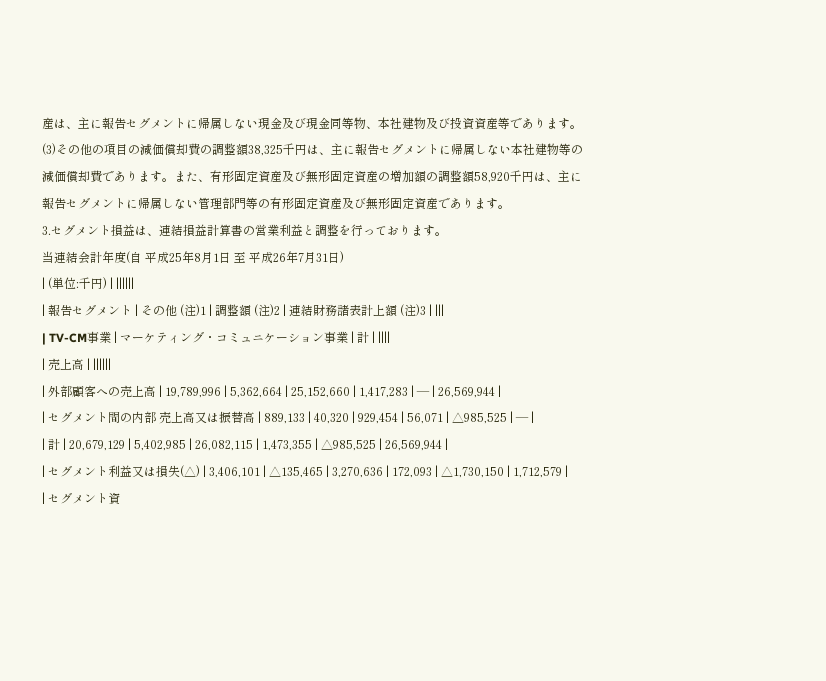産は、主に報告セグメントに帰属しない現金及び現金同等物、本社建物及び投資資産等であります。
(3)その他の項目の減価償却費の調整額38,325千円は、主に報告セグメントに帰属しない本社建物等の減価償却費であります。また、有形固定資産及び無形固定資産の増加額の調整額58,920千円は、主に報告セグメントに帰属しない管理部門等の有形固定資産及び無形固定資産であります。
3.セグメント損益は、連結損益計算書の営業利益と調整を行っております。
当連結会計年度(自 平成25年8月1日 至 平成26年7月31日)
| (単位:千円) | ||||||
| 報告セグメント | その他 (注)1 | 調整額 (注)2 | 連結財務諸表計上額 (注)3 | |||
| TV-CM事業 | マーケティング・コミュニケーション事業 | 計 | ||||
| 売上高 | ||||||
| 外部顧客への売上高 | 19,789,996 | 5,362,664 | 25,152,660 | 1,417,283 | ― | 26,569,944 |
| セグメント間の内部 売上高又は振替高 | 889,133 | 40,320 | 929,454 | 56,071 | △985,525 | ― |
| 計 | 20,679,129 | 5,402,985 | 26,082,115 | 1,473,355 | △985,525 | 26,569,944 |
| セグメント利益又は損失(△) | 3,406,101 | △135,465 | 3,270,636 | 172,093 | △1,730,150 | 1,712,579 |
| セグメント資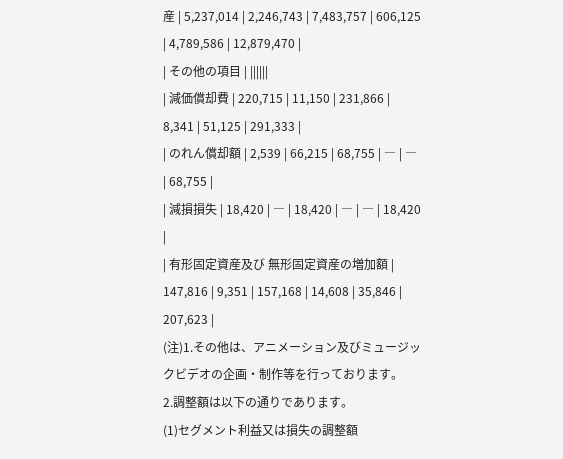産 | 5,237,014 | 2,246,743 | 7,483,757 | 606,125 | 4,789,586 | 12,879,470 |
| その他の項目 | ||||||
| 減価償却費 | 220,715 | 11,150 | 231,866 | 8,341 | 51,125 | 291,333 |
| のれん償却額 | 2,539 | 66,215 | 68,755 | ― | ― | 68,755 |
| 減損損失 | 18,420 | ― | 18,420 | ― | ― | 18,420 |
| 有形固定資産及び 無形固定資産の増加額 | 147,816 | 9,351 | 157,168 | 14,608 | 35,846 | 207,623 |
(注)1.その他は、アニメーション及びミュージックビデオの企画・制作等を行っております。
2.調整額は以下の通りであります。
(1)セグメント利益又は損失の調整額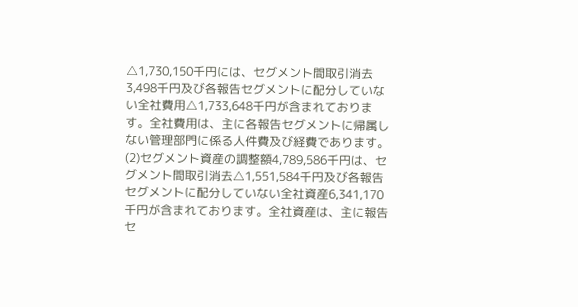△1,730,150千円には、セグメント間取引消去3,498千円及び各報告セグメントに配分していない全社費用△1,733,648千円が含まれております。全社費用は、主に各報告セグメントに帰属しない管理部門に係る人件費及び経費であります。
(2)セグメント資産の調整額4,789,586千円は、セグメント間取引消去△1,551,584千円及び各報告セグメントに配分していない全社資産6,341,170千円が含まれております。全社資産は、主に報告セ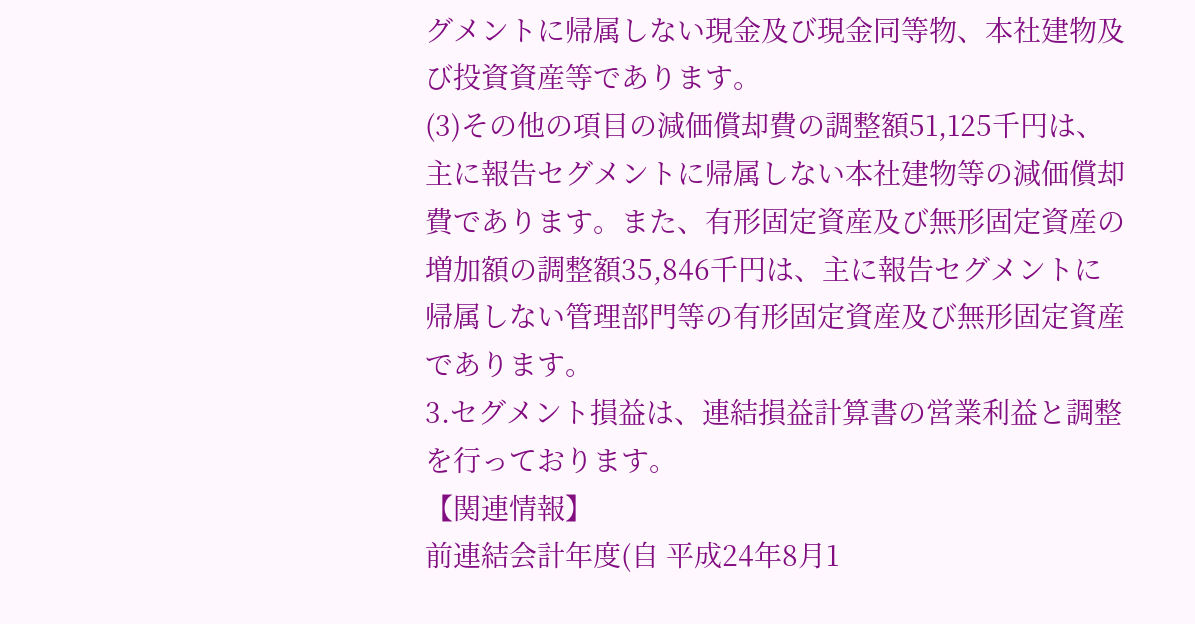グメントに帰属しない現金及び現金同等物、本社建物及び投資資産等であります。
(3)その他の項目の減価償却費の調整額51,125千円は、主に報告セグメントに帰属しない本社建物等の減価償却費であります。また、有形固定資産及び無形固定資産の増加額の調整額35,846千円は、主に報告セグメントに帰属しない管理部門等の有形固定資産及び無形固定資産であります。
3.セグメント損益は、連結損益計算書の営業利益と調整を行っております。
【関連情報】
前連結会計年度(自 平成24年8月1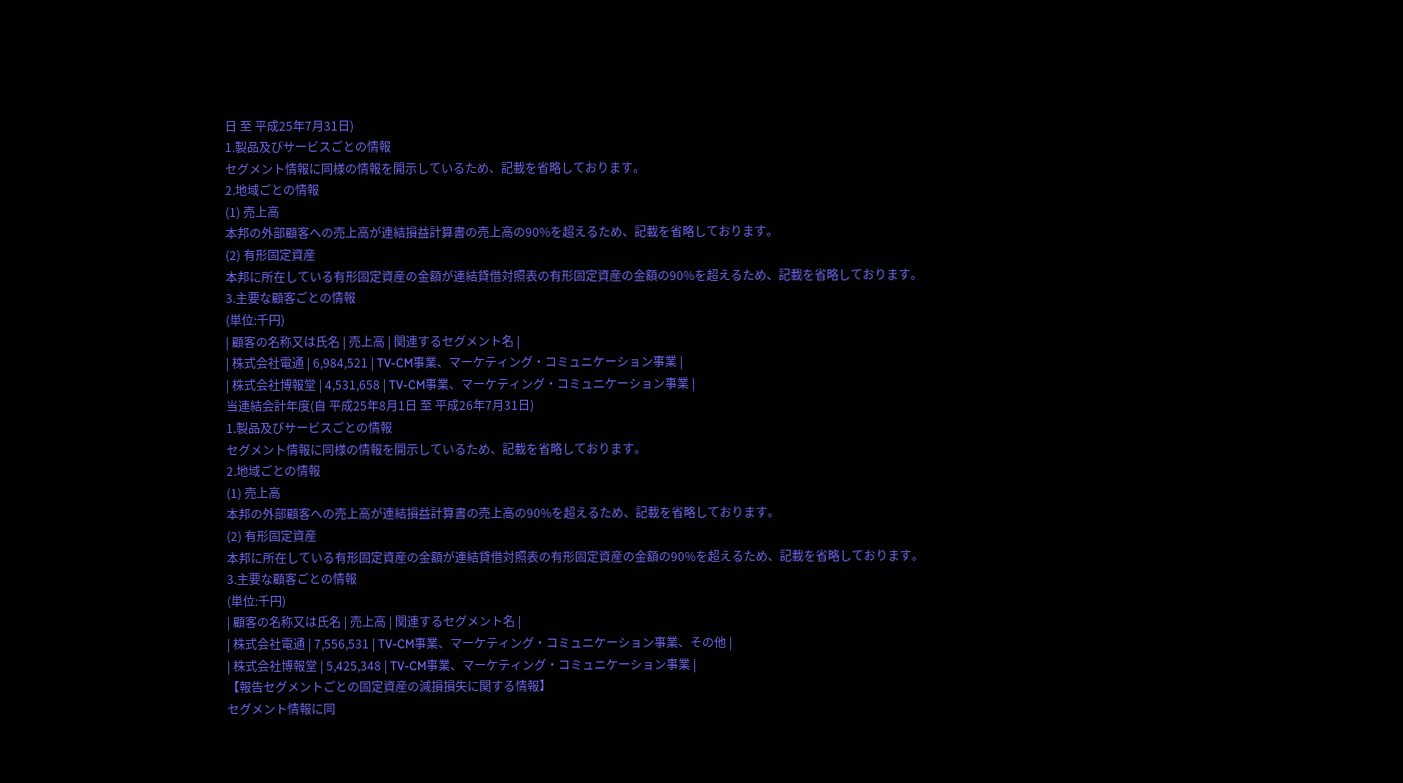日 至 平成25年7月31日)
1.製品及びサービスごとの情報
セグメント情報に同様の情報を開示しているため、記載を省略しております。
2.地域ごとの情報
(1) 売上高
本邦の外部顧客への売上高が連結損益計算書の売上高の90%を超えるため、記載を省略しております。
(2) 有形固定資産
本邦に所在している有形固定資産の金額が連結貸借対照表の有形固定資産の金額の90%を超えるため、記載を省略しております。
3.主要な顧客ごとの情報
(単位:千円)
| 顧客の名称又は氏名 | 売上高 | 関連するセグメント名 |
| 株式会社電通 | 6,984,521 | TV-CM事業、マーケティング・コミュニケーション事業 |
| 株式会社博報堂 | 4,531,658 | TV-CM事業、マーケティング・コミュニケーション事業 |
当連結会計年度(自 平成25年8月1日 至 平成26年7月31日)
1.製品及びサービスごとの情報
セグメント情報に同様の情報を開示しているため、記載を省略しております。
2.地域ごとの情報
(1) 売上高
本邦の外部顧客への売上高が連結損益計算書の売上高の90%を超えるため、記載を省略しております。
(2) 有形固定資産
本邦に所在している有形固定資産の金額が連結貸借対照表の有形固定資産の金額の90%を超えるため、記載を省略しております。
3.主要な顧客ごとの情報
(単位:千円)
| 顧客の名称又は氏名 | 売上高 | 関連するセグメント名 |
| 株式会社電通 | 7,556,531 | TV-CM事業、マーケティング・コミュニケーション事業、その他 |
| 株式会社博報堂 | 5,425,348 | TV-CM事業、マーケティング・コミュニケーション事業 |
【報告セグメントごとの固定資産の減損損失に関する情報】
セグメント情報に同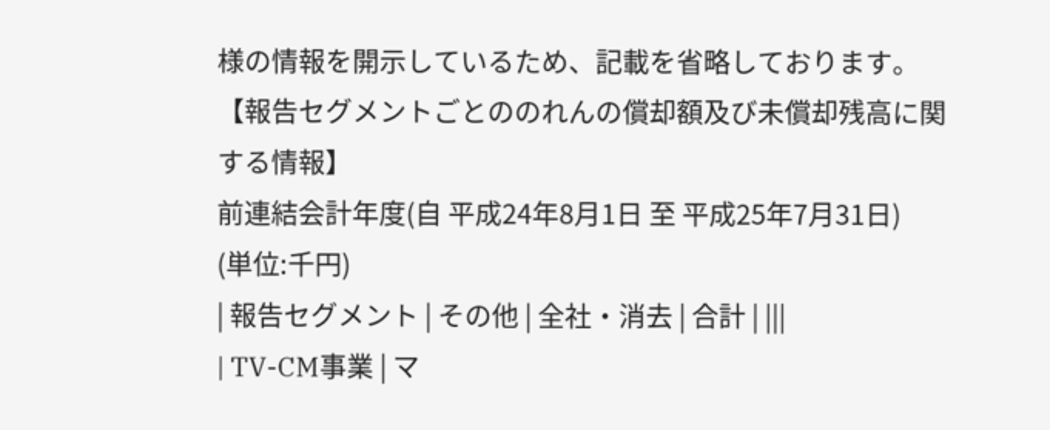様の情報を開示しているため、記載を省略しております。
【報告セグメントごとののれんの償却額及び未償却残高に関する情報】
前連結会計年度(自 平成24年8月1日 至 平成25年7月31日)
(単位:千円)
| 報告セグメント | その他 | 全社・消去 | 合計 | |||
| TV-CM事業 | マ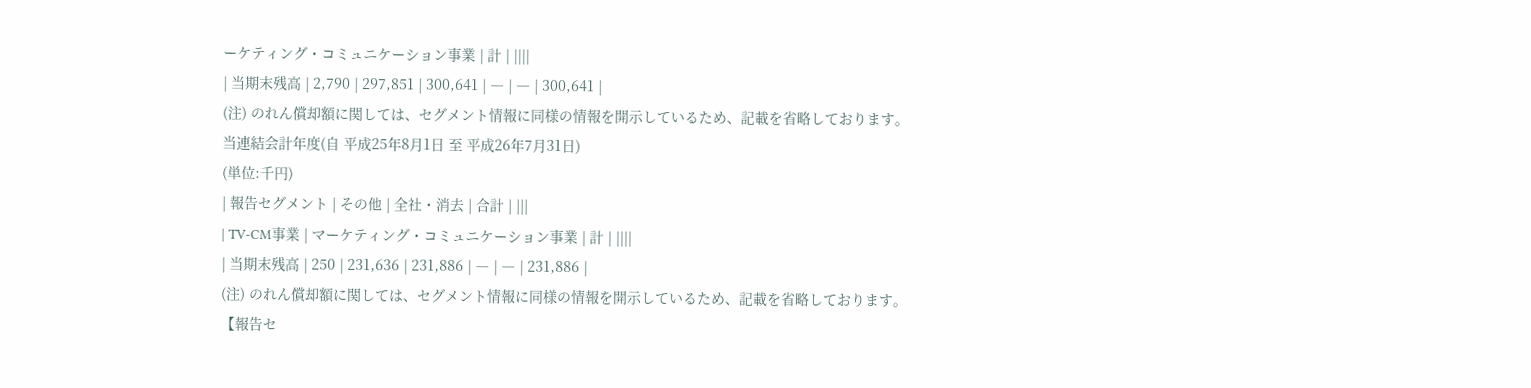ーケティング・コミュニケーション事業 | 計 | ||||
| 当期末残高 | 2,790 | 297,851 | 300,641 | ― | ― | 300,641 |
(注) のれん償却額に関しては、セグメント情報に同様の情報を開示しているため、記載を省略しております。
当連結会計年度(自 平成25年8月1日 至 平成26年7月31日)
(単位:千円)
| 報告セグメント | その他 | 全社・消去 | 合計 | |||
| TV-CM事業 | マーケティング・コミュニケーション事業 | 計 | ||||
| 当期末残高 | 250 | 231,636 | 231,886 | ― | ― | 231,886 |
(注) のれん償却額に関しては、セグメント情報に同様の情報を開示しているため、記載を省略しております。
【報告セ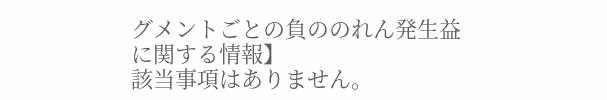グメントごとの負ののれん発生益に関する情報】
該当事項はありません。